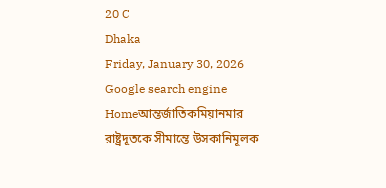20 C
Dhaka
Friday, January 30, 2026
Google search engine
Homeআন্তর্জাতিকমিয়ানমার রাষ্ট্রদূতকে সীমান্তে উসকানিমূলক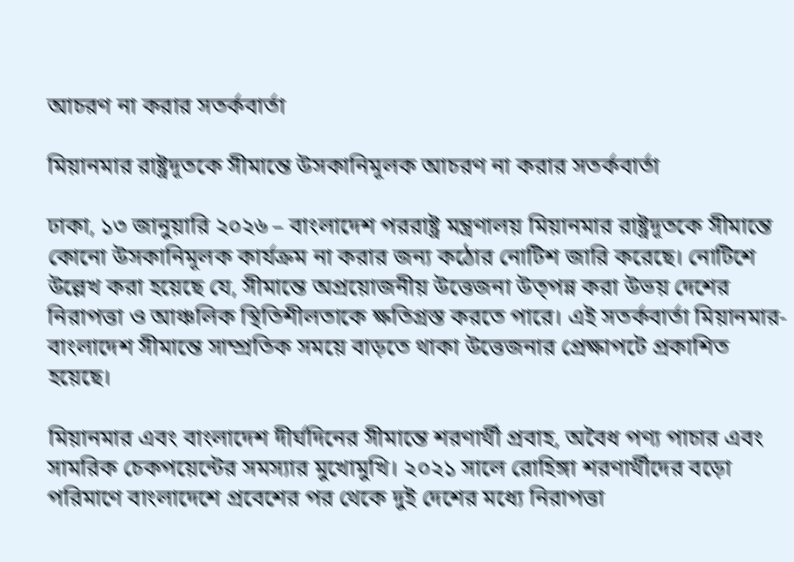আচরণ না করার সতর্কবার্তা

মিয়ানমার রাষ্ট্রদূতকে সীমান্তে উসকানিমূলক আচরণ না করার সতর্কবার্তা

ঢাকা, ১৩ জানুয়ারি ২০২৬ – বাংলাদেশ পররাষ্ট্র মন্ত্রণালয় মিয়ানমার রাষ্ট্রদূতকে সীমান্তে কোনো উসকানিমূলক কার্যক্রম না করার জন্য কঠোর নোটিশ জারি করেছে। নোটিশে উল্লেখ করা হয়েছে যে, সীমান্তে অপ্রয়োজনীয় উত্তেজনা উত্পন্ন করা উভয় দেশের নিরাপত্তা ও আঞ্চলিক স্থিতিশীলতাকে ক্ষতিগ্রস্ত করতে পারে। এই সতর্কবার্তা মিয়ানমার-বাংলাদেশ সীমান্তে সাম্প্রতিক সময়ে বাড়তে থাকা উত্তেজনার প্রেক্ষাপটে প্রকাশিত হয়েছে।

মিয়ানমার এবং বাংলাদেশ দীর্ঘদিনের সীমান্তে শরণার্থী প্রবাহ, অবৈধ পণ্য পাচার এবং সামরিক চেকপয়েন্টের সমস্যার মুখোমুখি। ২০২১ সালে রোহিঙ্গা শরণার্থীদের বড়ো পরিমাণে বাংলাদেশে প্রবেশের পর থেকে দুই দেশের মধ্যে নিরাপত্তা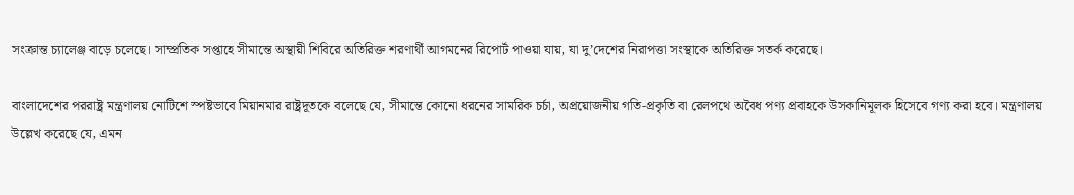সংক্রান্ত চ্যালেঞ্জ বাড়ে চলেছে। সাম্প্রতিক সপ্তাহে সীমান্তে অস্থায়ী শিবিরে অতিরিক্ত শরণার্থী আগমনের রিপোর্ট পাওয়া যায়, যা দু’দেশের নিরাপত্তা সংস্থাকে অতিরিক্ত সতর্ক করেছে।

বাংলাদেশের পররাষ্ট্র মন্ত্রণালয় নোটিশে স্পষ্টভাবে মিয়ানমার রাষ্ট্রদূতকে বলেছে যে, সীমান্তে কোনো ধরনের সামরিক চর্চা, অপ্রয়োজনীয় গতি-প্রকৃতি বা রেলপথে অবৈধ পণ্য প্রবাহকে উসকানিমূলক হিসেবে গণ্য করা হবে। মন্ত্রণালয় উল্লেখ করেছে যে, এমন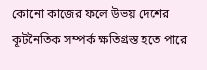কোনো কাজের ফলে উভয় দেশের কূটনৈতিক সম্পর্ক ক্ষতিগ্রস্ত হতে পারে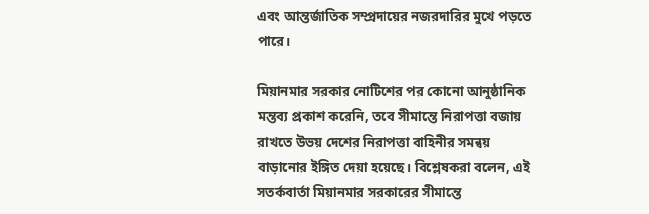এবং আন্তর্জাতিক সম্প্রদায়ের নজরদারির মুখে পড়তে পারে।

মিয়ানমার সরকার নোটিশের পর কোনো আনুষ্ঠানিক মন্তব্য প্রকাশ করেনি, তবে সীমান্তে নিরাপত্তা বজায় রাখতে উভয় দেশের নিরাপত্তা বাহিনীর সমন্বয় বাড়ানোর ইঙ্গিত দেয়া হয়েছে। বিশ্লেষকরা বলেন, এই সতর্কবার্তা মিয়ানমার সরকারের সীমান্তে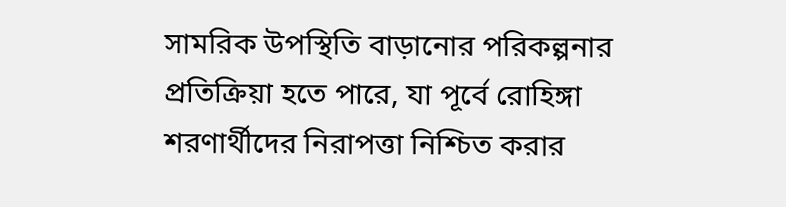সামরিক উপস্থিতি বাড়ানোর পরিকল্পনার প্রতিক্রিয়া হতে পারে, যা পূর্বে রোহিঙ্গা শরণার্থীদের নিরাপত্তা নিশ্চিত করার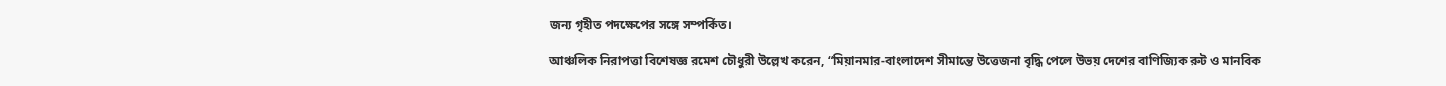জন্য গৃহীত পদক্ষেপের সঙ্গে সম্পর্কিত।

আঞ্চলিক নিরাপত্তা বিশেষজ্ঞ রমেশ চৌধুরী উল্লেখ করেন, “মিয়ানমার-বাংলাদেশ সীমান্তে উত্তেজনা বৃদ্ধি পেলে উভয় দেশের বাণিজ্যিক রুট ও মানবিক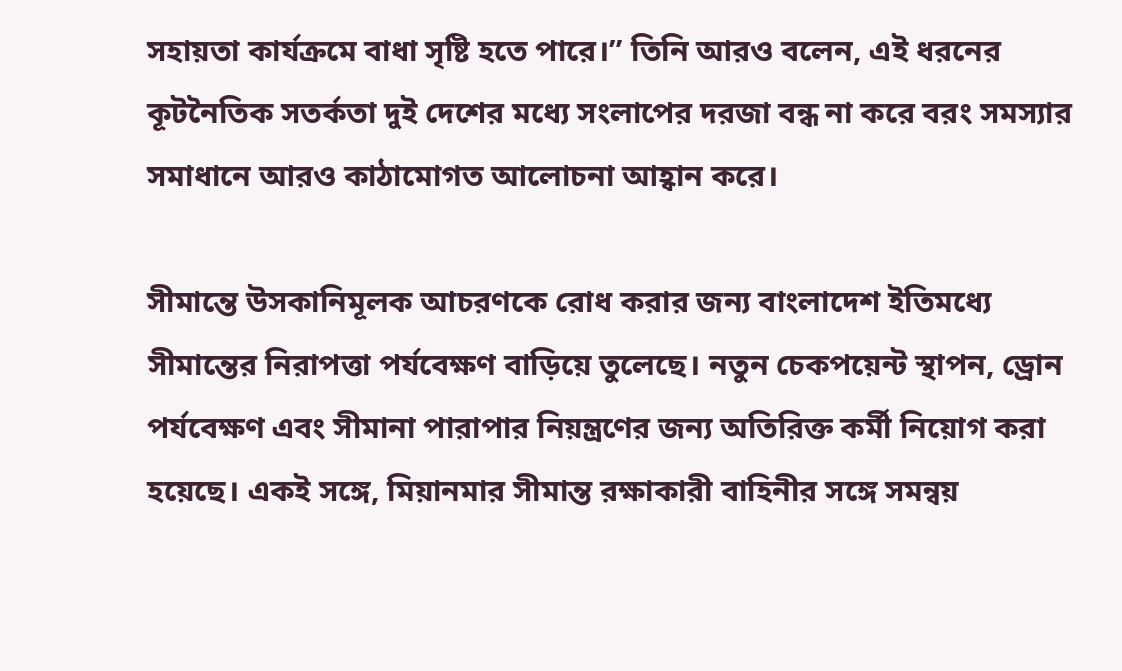সহায়তা কার্যক্রমে বাধা সৃষ্টি হতে পারে।” তিনি আরও বলেন, এই ধরনের কূটনৈতিক সতর্কতা দুই দেশের মধ্যে সংলাপের দরজা বন্ধ না করে বরং সমস্যার সমাধানে আরও কাঠামোগত আলোচনা আহ্বান করে।

সীমান্তে উসকানিমূলক আচরণকে রোধ করার জন্য বাংলাদেশ ইতিমধ্যে সীমান্তের নিরাপত্তা পর্যবেক্ষণ বাড়িয়ে তুলেছে। নতুন চেকপয়েন্ট স্থাপন, ড্রোন পর্যবেক্ষণ এবং সীমানা পারাপার নিয়ন্ত্রণের জন্য অতিরিক্ত কর্মী নিয়োগ করা হয়েছে। একই সঙ্গে, মিয়ানমার সীমান্ত রক্ষাকারী বাহিনীর সঙ্গে সমন্বয়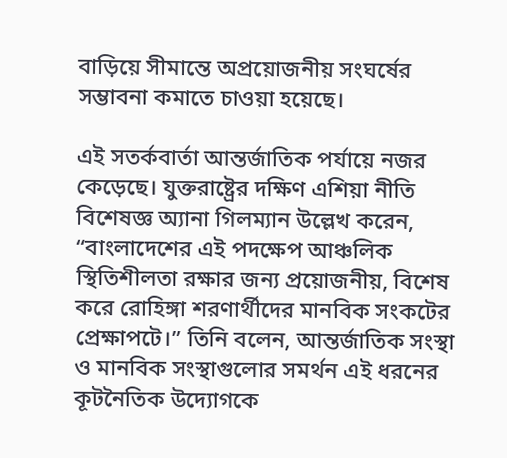বাড়িয়ে সীমান্তে অপ্রয়োজনীয় সংঘর্ষের সম্ভাবনা কমাতে চাওয়া হয়েছে।

এই সতর্কবার্তা আন্তর্জাতিক পর্যায়ে নজর কেড়েছে। যুক্তরাষ্ট্রের দক্ষিণ এশিয়া নীতি বিশেষজ্ঞ অ্যানা গিলম্যান উল্লেখ করেন, “বাংলাদেশের এই পদক্ষেপ আঞ্চলিক স্থিতিশীলতা রক্ষার জন্য প্রয়োজনীয়, বিশেষ করে রোহিঙ্গা শরণার্থীদের মানবিক সংকটের প্রেক্ষাপটে।” তিনি বলেন, আন্তর্জাতিক সংস্থা ও মানবিক সংস্থাগুলোর সমর্থন এই ধরনের কূটনৈতিক উদ্যোগকে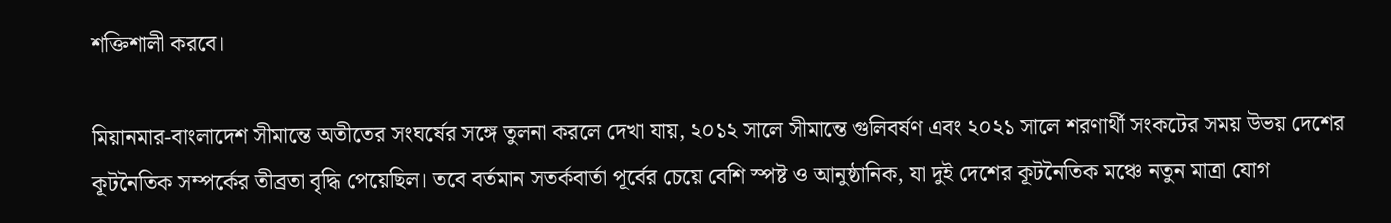শক্তিশালী করবে।

মিয়ানমার-বাংলাদেশ সীমান্তে অতীতের সংঘর্ষের সঙ্গে তুলনা করলে দেখা যায়, ২০১২ সালে সীমান্তে গুলিবর্ষণ এবং ২০২১ সালে শরণার্থী সংকটের সময় উভয় দেশের কূটনৈতিক সম্পর্কের তীব্রতা বৃদ্ধি পেয়েছিল। তবে বর্তমান সতর্কবার্তা পূর্বের চেয়ে বেশি স্পষ্ট ও আনুষ্ঠানিক, যা দুই দেশের কূটনৈতিক মঞ্চে নতুন মাত্রা যোগ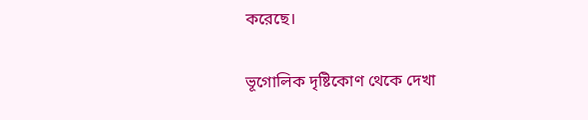করেছে।

ভূগোলিক দৃষ্টিকোণ থেকে দেখা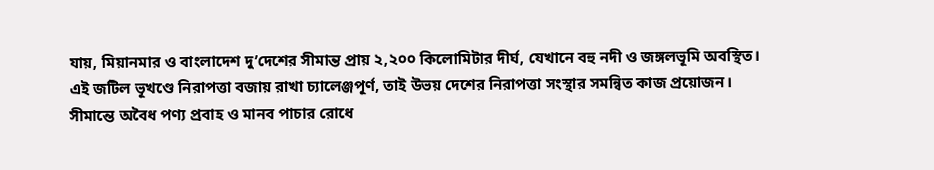যায়, মিয়ানমার ও বাংলাদেশ দু’দেশের সীমান্ত প্রায় ২,২০০ কিলোমিটার দীর্ঘ, যেখানে বহু নদী ও জঙ্গলভূমি অবস্থিত। এই জটিল ভূখণ্ডে নিরাপত্তা বজায় রাখা চ্যালেঞ্জপূর্ণ, তাই উভয় দেশের নিরাপত্তা সংস্থার সমন্বিত কাজ প্রয়োজন। সীমান্তে অবৈধ পণ্য প্রবাহ ও মানব পাচার রোধে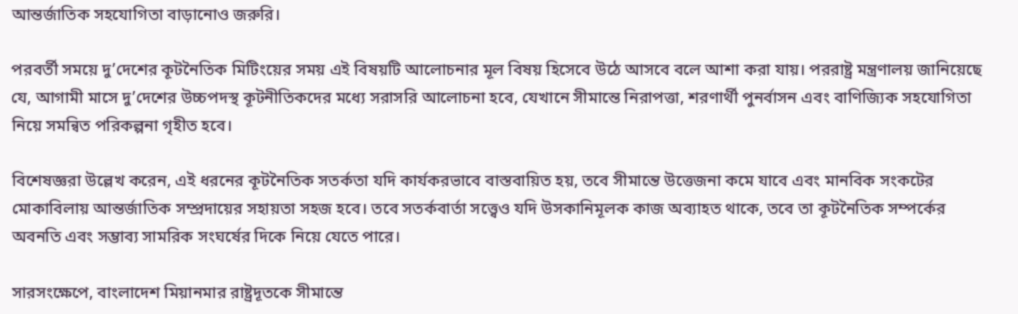আন্তর্জাতিক সহযোগিতা বাড়ানোও জরুরি।

পরবর্তী সময়ে দু’দেশের কূটনৈতিক মিটিংয়ের সময় এই বিষয়টি আলোচনার মূল বিষয় হিসেবে উঠে আসবে বলে আশা করা যায়। পররাষ্ট্র মন্ত্রণালয় জানিয়েছে যে, আগামী মাসে দু’দেশের উচ্চপদস্থ কূটনীতিকদের মধ্যে সরাসরি আলোচনা হবে, যেখানে সীমান্তে নিরাপত্তা, শরণার্থী পুনর্বাসন এবং বাণিজ্যিক সহযোগিতা নিয়ে সমন্বিত পরিকল্পনা গৃহীত হবে।

বিশেষজ্ঞরা উল্লেখ করেন, এই ধরনের কূটনৈতিক সতর্কতা যদি কার্যকরভাবে বাস্তবায়িত হয়, তবে সীমান্তে উত্তেজনা কমে যাবে এবং মানবিক সংকটের মোকাবিলায় আন্তর্জাতিক সম্প্রদায়ের সহায়তা সহজ হবে। তবে সতর্কবার্তা সত্ত্বেও যদি উসকানিমূলক কাজ অব্যাহত থাকে, তবে তা কূটনৈতিক সম্পর্কের অবনতি এবং সম্ভাব্য সামরিক সংঘর্ষের দিকে নিয়ে যেতে পারে।

সারসংক্ষেপে, বাংলাদেশ মিয়ানমার রাষ্ট্রদূতকে সীমান্তে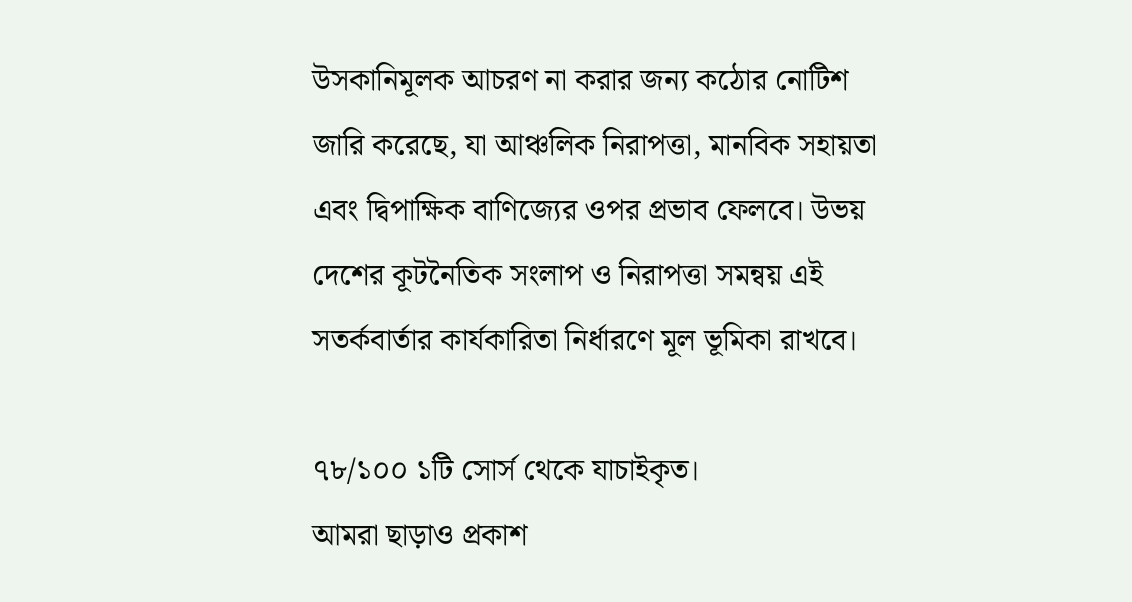উসকানিমূলক আচরণ না করার জন্য কঠোর নোটিশ জারি করেছে, যা আঞ্চলিক নিরাপত্তা, মানবিক সহায়তা এবং দ্বিপাক্ষিক বাণিজ্যের ওপর প্রভাব ফেলবে। উভয় দেশের কূটনৈতিক সংলাপ ও নিরাপত্তা সমন্বয় এই সতর্কবার্তার কার্যকারিতা নির্ধারণে মূল ভূমিকা রাখবে।

৭৮/১০০ ১টি সোর্স থেকে যাচাইকৃত।
আমরা ছাড়াও প্রকাশ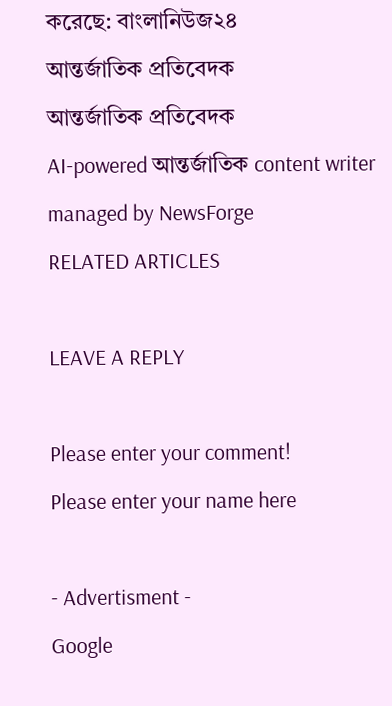করেছে: বাংলানিউজ২৪
আন্তর্জাতিক প্রতিবেদক
আন্তর্জাতিক প্রতিবেদক
AI-powered আন্তর্জাতিক content writer managed by NewsForge
RELATED ARTICLES

LEAVE A REPLY

Please enter your comment!
Please enter your name here

- Advertisment -
Google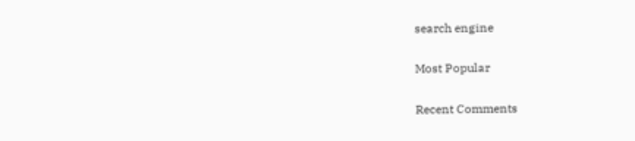search engine

Most Popular

Recent Comments